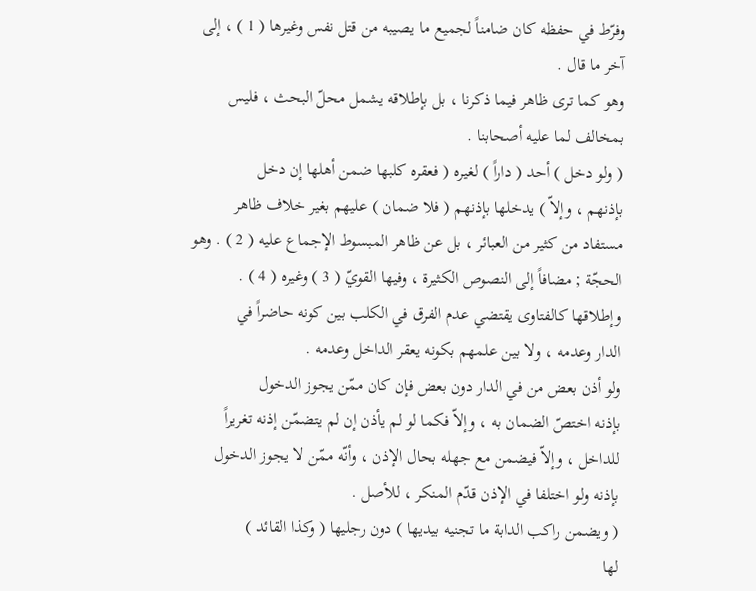وفرّط في حفظه كان ضامناً لجميع ما يصيبه من قتل نفس وغيرها ( 1 ) ، إلى
آخر ما قال .
وهو كما ترى ظاهر فيما ذكرنا ، بل بإطلاقه يشمل محلّ البحث ، فليس
بمخالف لما عليه أصحابنا .
( ولو دخل ) أحد ( داراً ) لغيره ( فعقره كلبها ضمن أهلها إن دخل
بإذنهم ، وإلاّ ) يدخلها بإذنهم ( فلا ضمان ) عليهم بغير خلاف ظاهر
مستفاد من كثير من العبائر ، بل عن ظاهر المبسوط الإجماع عليه ( 2 ) . وهو
الحجّة ; مضافاً إلى النصوص الكثيرة ، وفيها القويّ ( 3 ) وغيره ( 4 ) .
وإطلاقها كالفتاوى يقتضي عدم الفرق في الكلب بين كونه حاضراً في
الدار وعدمه ، ولا بين علمهم بكونه يعقر الداخل وعدمه .
ولو أذن بعض من في الدار دون بعض فإن كان ممّن يجوز الدخول
بإذنه اختصّ الضمان به ، وإلاّ فكما لو لم يأذن إن لم يتضمّن إذنه تغريراً
للداخل ، وإلاّ فيضمن مع جهله بحال الإذن ، وأنّه ممّن لا يجوز الدخول
بإذنه ولو اختلفا في الإذن قدّم المنكر ، للأصل .
( ويضمن راكب الدابة ما تجنيه بيديها ) دون رجليها ( وكذا القائد )
لها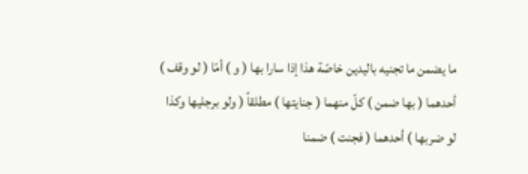ما يضمن ما تجنيه باليدين خاصّة هذا إذا سارا بها ( و ) أمّا ( لو وقف )
أحدهما ( بها ضمن ) كلّ منهما ( جنايتها ) مطلقاً ( ولو برجليها وكذا
لو ضربها ) أحدهما ( فجنت ) ضمنا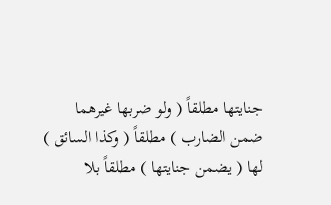جنايتها مطلقاً ( ولو ضربها غيرهما
ضمن الضارب ) مطلقاً ( وكذا السائق ) لها ( يضمن جنايتها ) مطلقاً بلا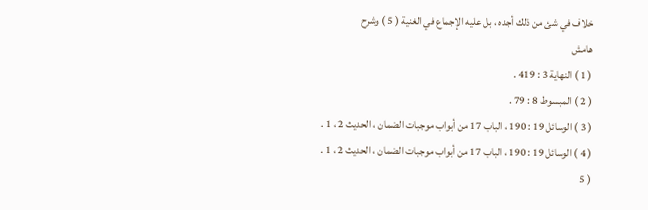خلاف في شئ من ذلك أجده ، بل عليه الإجماع في الغنية ( 5 ) وشرح
هامش
( 1 ) النهاية 3 : 419 .
( 2 ) المبسوط 8 : 79 .
( 3 ) الوسائل 19 : 190 ، الباب 17 من أبواب موجبات الضمان ، الحديث 2 ، 1 .
( 4 ) الوسائل 19 : 190 ، الباب 17 من أبواب موجبات الضمان ، الحديث 2 ، 1 .
( 5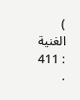) الغنية : 411 .